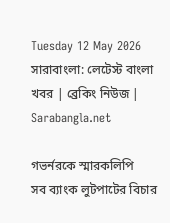Tuesday 12 May 2026
সারাবাংলা: লেটেস্ট বাংলা খবর | ব্রেকিং নিউজ | Sarabangla.net

গভর্নরকে স্মারকলিপি
সব ব্যাংক লুটপাটের বিচার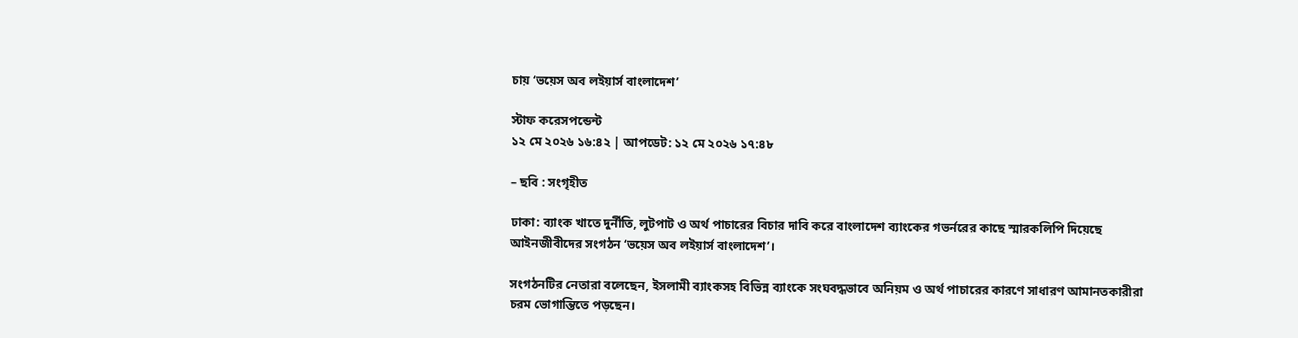চায় ‘ভয়েস অব লইয়ার্স বাংলাদেশ’

স্টাফ করেসপন্ডেন্ট
১২ মে ২০২৬ ১৬:৪২ | আপডেট: ১২ মে ২০২৬ ১৭:৪৮

– ছবি : সংগৃহীত

ঢাকা: ব্যাংক খাতে দুর্নীতি, লুটপাট ও অর্থ পাচারের বিচার দাবি করে বাংলাদেশ ব্যাংকের গভর্নরের কাছে স্মারকলিপি দিয়েছে আইনজীবীদের সংগঠন ‘ভয়েস অব লইয়ার্স বাংলাদেশ’।

সংগঠনটির নেতারা বলেছেন, ইসলামী ব্যাংকসহ বিভিন্ন ব্যাংকে সংঘবদ্ধভাবে অনিয়ম ও অর্থ পাচারের কারণে সাধারণ আমানতকারীরা চরম ভোগান্তিতে পড়ছেন।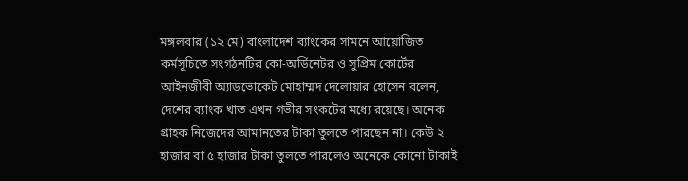মঙ্গলবার (১২ মে) বাংলাদেশ ব্যাংকের সামনে আয়োজিত কর্মসূচিতে সংগঠনটির কো-অর্ডিনেটর ও সুপ্রিম কোর্টের আইনজীবী অ্যাডভোকেট মোহাম্মদ দেলোয়ার হোসেন বলেন, দেশের ব্যাংক খাত এখন গভীর সংকটের মধ্যে রয়েছে। অনেক গ্রাহক নিজেদের আমানতের টাকা তুলতে পারছেন না। কেউ ২ হাজার বা ৫ হাজার টাকা তুলতে পারলেও অনেকে কোনো টাকাই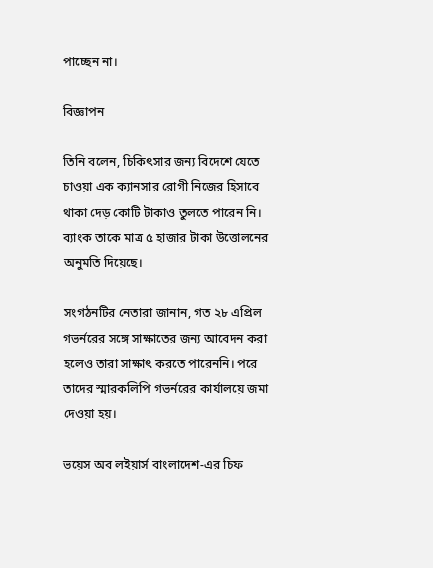পাচ্ছেন না।

বিজ্ঞাপন

তিনি বলেন, চিকিৎসার জন্য বিদেশে যেতে চাওয়া এক ক্যানসার রোগী নিজের হিসাবে থাকা দেড় কোটি টাকাও তুলতে পারেন নি। ব্যাংক তাকে মাত্র ৫ হাজার টাকা উত্তোলনের অনুমতি দিয়েছে।

সংগঠনটির নেতারা জানান, গত ২৮ এপ্রিল গভর্নরের সঙ্গে সাক্ষাতের জন্য আবেদন করা হলেও তারা সাক্ষাৎ করতে পারেননি। পরে তাদের স্মারকলিপি গভর্নরের কার্যালয়ে জমা দেওয়া হয়।

ভয়েস অব লইয়ার্স বাংলাদেশ-এর চিফ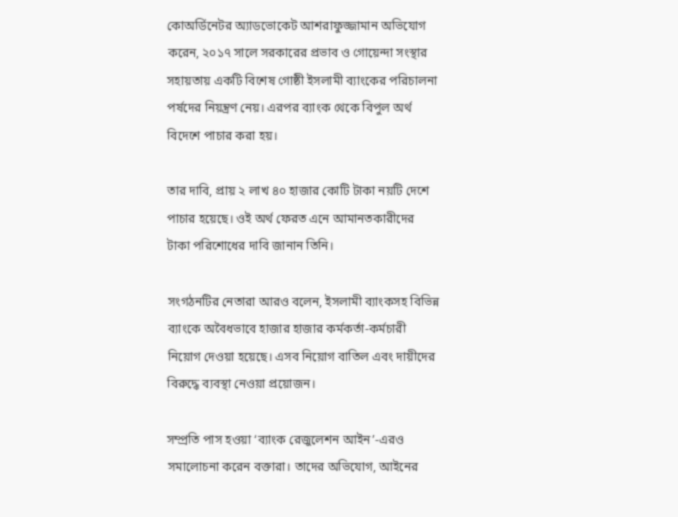কোঅর্ডিনেটর অ্যাডভোকেট আশরাফুজ্জামান অভিযোগ করেন, ২০১৭ সালে সরকারের প্রভাব ও গোয়েন্দা সংস্থার সহায়তায় একটি বিশেষ গোষ্ঠী ইসলামী ব্যাংকের পরিচালনা পর্ষদের নিয়ন্ত্রণ নেয়। এরপর ব্যাংক থেকে বিপুল অর্থ বিদেশে পাচার করা হয়।

তার দাবি, প্রায় ২ লাখ ৪০ হাজার কোটি টাকা নয়টি দেশে পাচার হয়েছে। ওই অর্থ ফেরত এনে আমানতকারীদের টাকা পরিশোধের দাবি জানান তিনি।

সংগঠনটির নেতারা আরও বলেন, ইসলামী ব্যাংকসহ বিভিন্ন ব্যাংকে অবৈধভাবে হাজার হাজার কর্মকর্তা-কর্মচারী নিয়োগ দেওয়া হয়েছে। এসব নিয়োগ বাতিল এবং দায়ীদের বিরুদ্ধে ব্যবস্থা নেওয়া প্রয়োজন।

সম্প্রতি পাস হওয়া ‘ব্যাংক রেজুলেশন আইন’-এরও সমালোচনা করেন বক্তারা। তাদের অভিযোগ, আইনের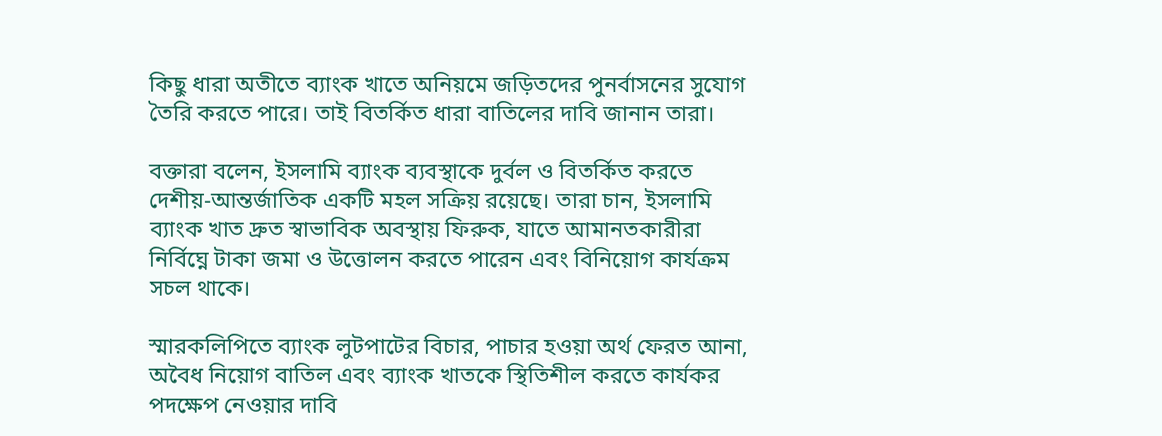কিছু ধারা অতীতে ব্যাংক খাতে অনিয়মে জড়িতদের পুনর্বাসনের সুযোগ তৈরি করতে পারে। তাই বিতর্কিত ধারা বাতিলের দাবি জানান তারা।

বক্তারা বলেন, ইসলামি ব্যাংক ব্যবস্থাকে দুর্বল ও বিতর্কিত করতে দেশীয়-আন্তর্জাতিক একটি মহল সক্রিয় রয়েছে। তারা চান, ইসলামি ব্যাংক খাত দ্রুত স্বাভাবিক অবস্থায় ফিরুক, যাতে আমানতকারীরা নির্বিঘ্নে টাকা জমা ও উত্তোলন করতে পারেন এবং বিনিয়োগ কার্যক্রম সচল থাকে।

স্মারকলিপিতে ব্যাংক লুটপাটের বিচার, পাচার হওয়া অর্থ ফেরত আনা, অবৈধ নিয়োগ বাতিল এবং ব্যাংক খাতকে স্থিতিশীল করতে কার্যকর পদক্ষেপ নেওয়ার দাবি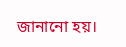জানানো হয়।